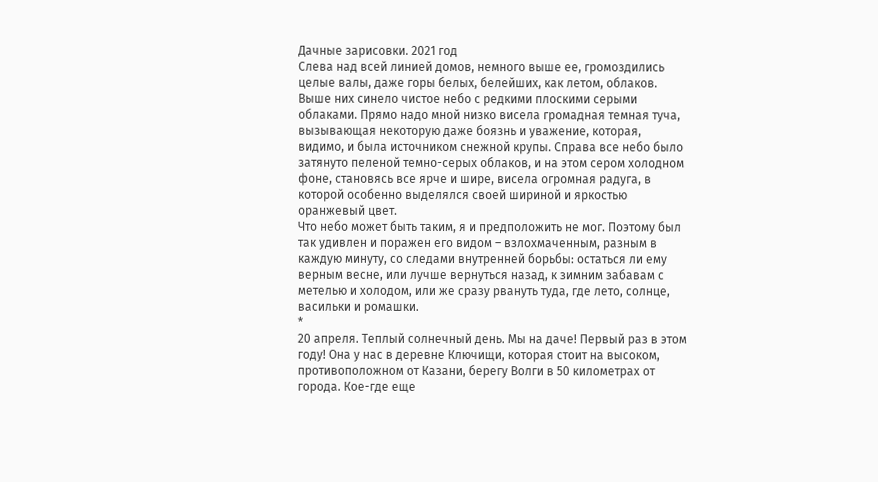Дачные зарисовки. 2021 год
Слева над всей линией домов, немного выше ее, громоздились целые валы, даже горы белых, белейших, как летом, облаков. Выше них синело чистое небо с редкими плоскими серыми облаками. Прямо надо мной низко висела громадная темная туча, вызывающая некоторую даже боязнь и уважение, которая, видимо, и была источником снежной крупы. Справа все небо было затянуто пеленой темно-серых облаков, и на этом сером холодном фоне, становясь все ярче и шире, висела огромная радуга, в которой особенно выделялся своей шириной и яркостью оранжевый цвет.
Что небо может быть таким, я и предположить не мог. Поэтому был так удивлен и поражен его видом – взлохмаченным, разным в каждую минуту, со следами внутренней борьбы: остаться ли ему верным весне, или лучше вернуться назад, к зимним забавам с метелью и холодом, или же сразу рвануть туда, где лето, солнце, васильки и ромашки.
*
20 апреля. Теплый солнечный день. Мы на даче! Первый раз в этом году! Она у нас в деревне Ключищи, которая стоит на высоком, противоположном от Казани, берегу Волги в 50 километрах от города. Кое-где еще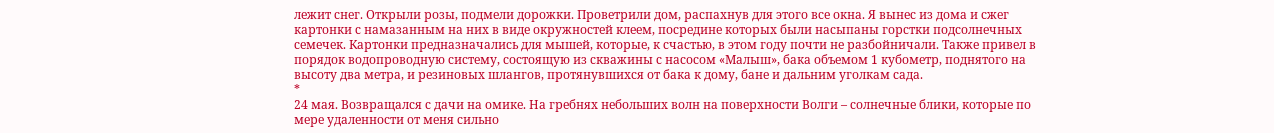лежит снег. Открыли розы, подмели дорожки. Проветрили дом, распахнув для этого все окна. Я вынес из дома и сжег картонки с намазанным на них в виде окружностей клеем, посредине которых были насыпаны горстки подсолнечных семечек. Картонки предназначались для мышей, которые, к счастью, в этом году почти не разбойничали. Также привел в порядок водопроводную систему, состоящую из скважины с насосом «Малыш», бака объемом 1 кубометр, поднятого на высоту два метра, и резиновых шлангов, протянувшихся от бака к дому, бане и дальним уголкам сада.
*
24 мая. Возвращался с дачи на омике. На гребнях небольших волн на поверхности Волги – солнечные блики, которые по мере удаленности от меня сильно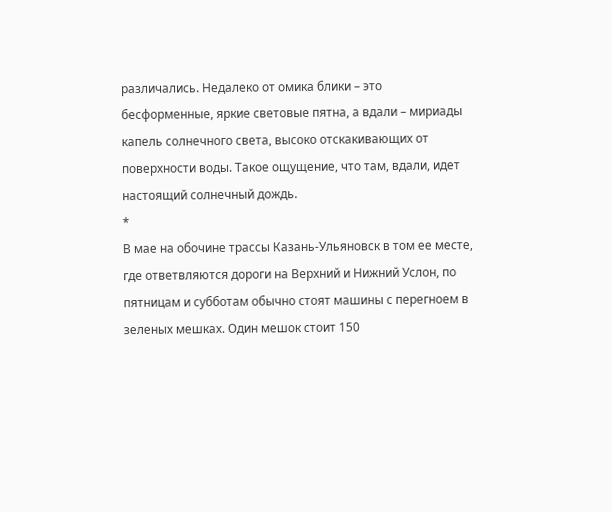различались. Недалеко от омика блики – это бесформенные, яркие световые пятна, а вдали – мириады капель солнечного света, высоко отскакивающих от поверхности воды. Такое ощущение, что там, вдали, идет настоящий солнечный дождь.
*
В мае на обочине трассы Казань-Ульяновск в том ее месте, где ответвляются дороги на Верхний и Нижний Услон, по пятницам и субботам обычно стоят машины с перегноем в зеленых мешках. Один мешок стоит 150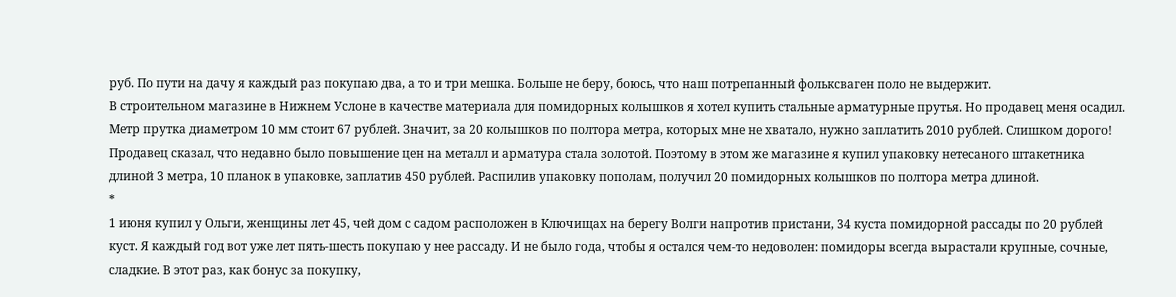руб. По пути на дачу я каждый раз покупаю два, а то и три мешка. Больше не беру, боюсь, что наш потрепанный фольксваген поло не выдержит.
В строительном магазине в Нижнем Услоне в качестве материала для помидорных колышков я хотел купить стальные арматурные прутья. Но продавец меня осадил. Метр прутка диаметром 10 мм стоит 67 рублей. Значит, за 20 колышков по полтора метра, которых мне не хватало, нужно заплатить 2010 рублей. Слишком дорого! Продавец сказал, что недавно было повышение цен на металл и арматура стала золотой. Поэтому в этом же магазине я купил упаковку нетесаного штакетника длиной 3 метра, 10 планок в упаковке, заплатив 450 рублей. Распилив упаковку пополам, получил 20 помидорных колышков по полтора метра длиной.
*
1 июня купил у Ольги, женщины лет 45, чей дом с садом расположен в Ключищах на берегу Волги напротив пристани, 34 куста помидорной рассады по 20 рублей куст. Я каждый год вот уже лет пять-шесть покупаю у нее рассаду. И не было года, чтобы я остался чем-то недоволен: помидоры всегда вырастали крупные, сочные, сладкие. В этот раз, как бонус за покупку,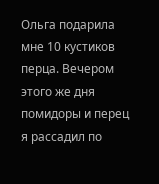Ольга подарила мне 10 кустиков перца. Вечером этого же дня помидоры и перец я рассадил по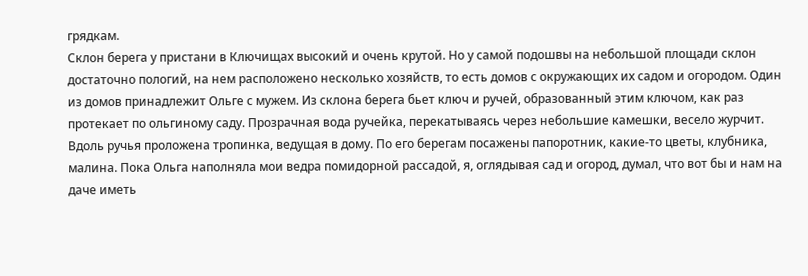грядкам.
Склон берега у пристани в Ключищах высокий и очень крутой. Но у самой подошвы на небольшой площади склон достаточно пологий, на нем расположено несколько хозяйств, то есть домов с окружающих их садом и огородом. Один из домов принадлежит Ольге с мужем. Из склона берега бьет ключ и ручей, образованный этим ключом, как раз протекает по ольгиному саду. Прозрачная вода ручейка, перекатываясь через небольшие камешки, весело журчит. Вдоль ручья проложена тропинка, ведущая в дому. По его берегам посажены папоротник, какие-то цветы, клубника, малина. Пока Ольга наполняла мои ведра помидорной рассадой, я, оглядывая сад и огород, думал, что вот бы и нам на даче иметь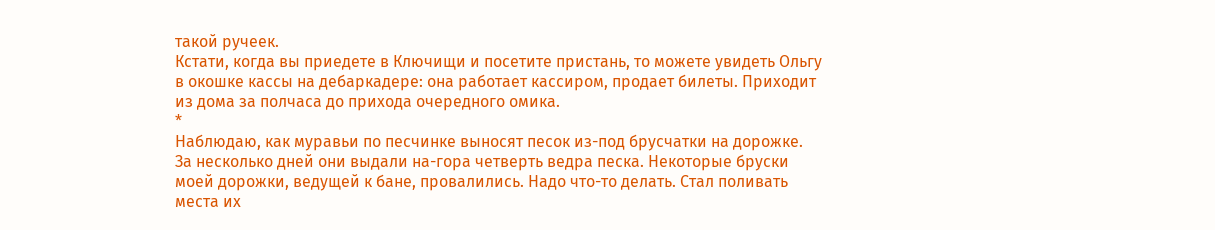такой ручеек.
Кстати, когда вы приедете в Ключищи и посетите пристань, то можете увидеть Ольгу в окошке кассы на дебаркадере: она работает кассиром, продает билеты. Приходит из дома за полчаса до прихода очередного омика.
*
Наблюдаю, как муравьи по песчинке выносят песок из-под брусчатки на дорожке. За несколько дней они выдали на-гора четверть ведра песка. Некоторые бруски моей дорожки, ведущей к бане, провалились. Надо что-то делать. Стал поливать места их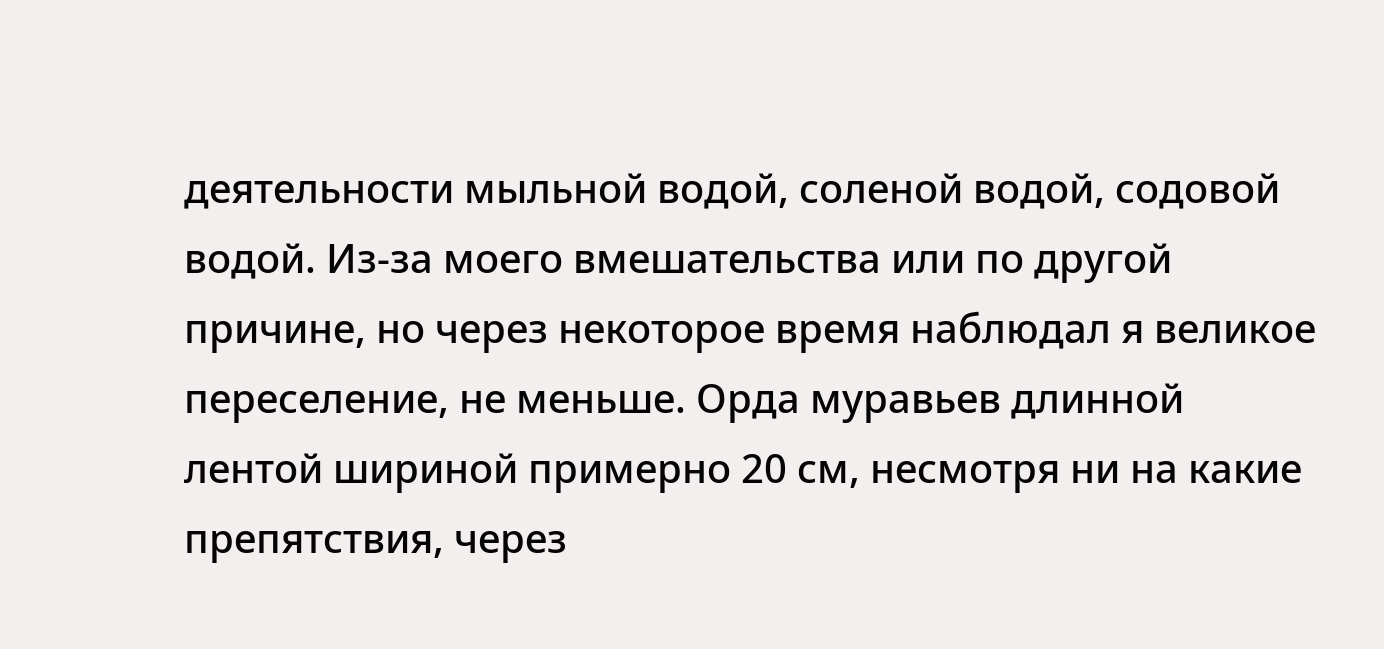деятельности мыльной водой, соленой водой, содовой водой. Из-за моего вмешательства или по другой причине, но через некоторое время наблюдал я великое переселение, не меньше. Орда муравьев длинной лентой шириной примерно 20 см, несмотря ни на какие препятствия, через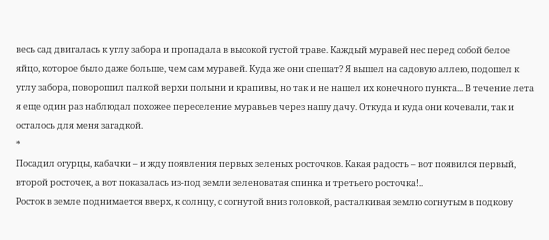весь сад двигалась к углу забора и пропадала в высокой густой траве. Каждый муравей нес перед собой белое яйцо, которое было даже больше, чем сам муравей. Куда же они спешат? Я вышел на садовую аллею, подошел к углу забора, поворошил палкой верхи полыни и крапивы, но так и не нашел их конечного пункта... В течение лета я еще один раз наблюдал похожее переселение муравьев через нашу дачу. Откуда и куда они кочевали, так и осталось для меня загадкой.
*
Посадил огурцы, кабачки – и жду появления первых зеленых росточков. Какая радость – вот появился первый, второй росточек, а вот показалась из-под земли зеленоватая спинка и третьего росточка!..
Росток в земле поднимается вверх, к солнцу, с согнутой вниз головкой, расталкивая землю согнутым в подкову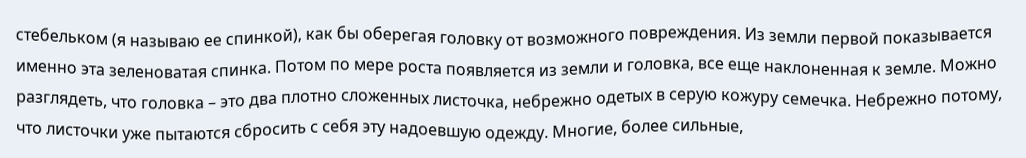стебельком (я называю ее спинкой), как бы оберегая головку от возможного повреждения. Из земли первой показывается именно эта зеленоватая спинка. Потом по мере роста появляется из земли и головка, все еще наклоненная к земле. Можно разглядеть, что головка – это два плотно сложенных листочка, небрежно одетых в серую кожуру семечка. Небрежно потому, что листочки уже пытаются сбросить с себя эту надоевшую одежду. Многие, более сильные,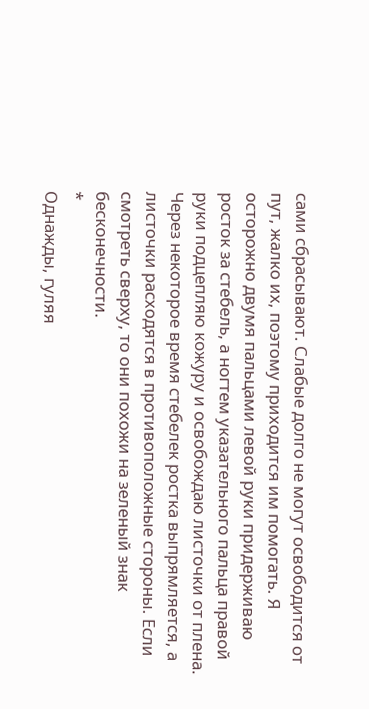сами сбрасывают. Слабые долго не могут освободится от пут, жалко их, поэтому приходится им помогать. Я осторожно двумя пальцами левой руки придерживаю росток за стебель, а ногтем указательного пальца правой руки подцепляю кожуру и освобождаю листочки от плена. Через некоторое время стебелек ростка выпрямляется, а листочки расходятся в противоположные стороны. Если смотреть сверху, то они похожи на зеленый знак бесконечности.
*
Однажды, гуляя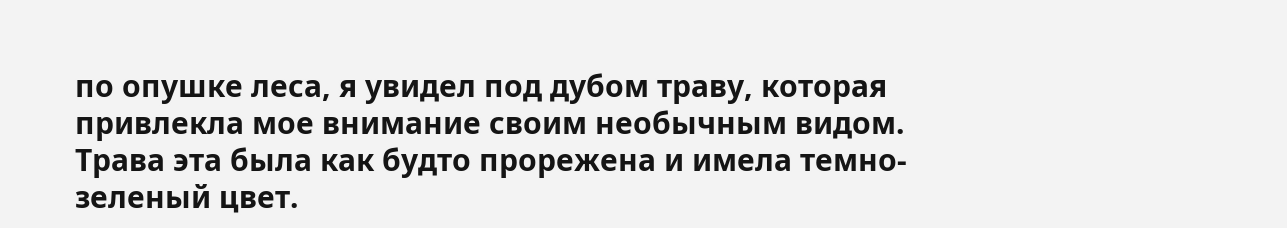по опушке леса, я увидел под дубом траву, которая привлекла мое внимание своим необычным видом. Трава эта была как будто прорежена и имела темно-зеленый цвет.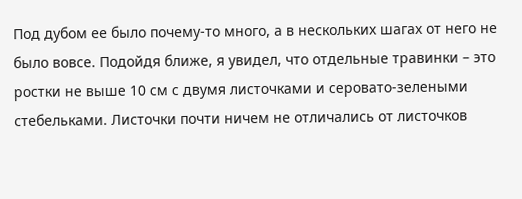Под дубом ее было почему-то много, а в нескольких шагах от него не было вовсе. Подойдя ближе, я увидел, что отдельные травинки – это ростки не выше 10 см с двумя листочками и серовато-зелеными стебельками. Листочки почти ничем не отличались от листочков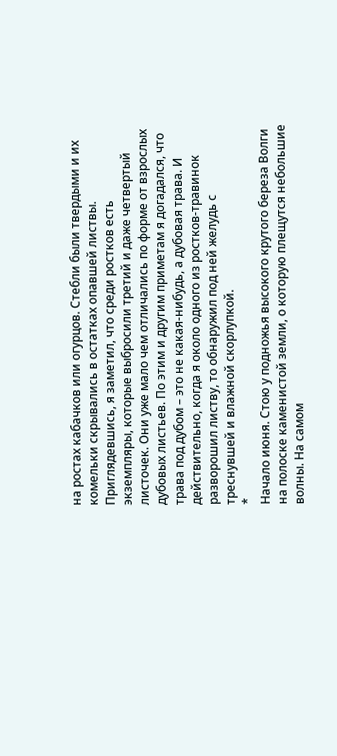на ростах кабачков или огурцов. Стебли были твердыми и их комельки скрывались в остатках опавшей листвы.
Приглядевшись, я заметил, что среди ростков есть экземпляры, которые выбросили третий и даже четвертый листочек. Они уже мало чем отличались по форме от взрослых дубовых листьев. По этим и другим приметам я догадался, что трава под дубом – это не какая-нибудь, а дубовая трава. И действительно, когда я около одного из ростков-травинок разворошил листву, то обнаружил под ней желудь с треснувшей и влажной скорлупкой.
*
Начало июня. Стою у подножья высокого крутого береза Волги на полоске каменистой земли, о которую плещутся небольшие волны. На самом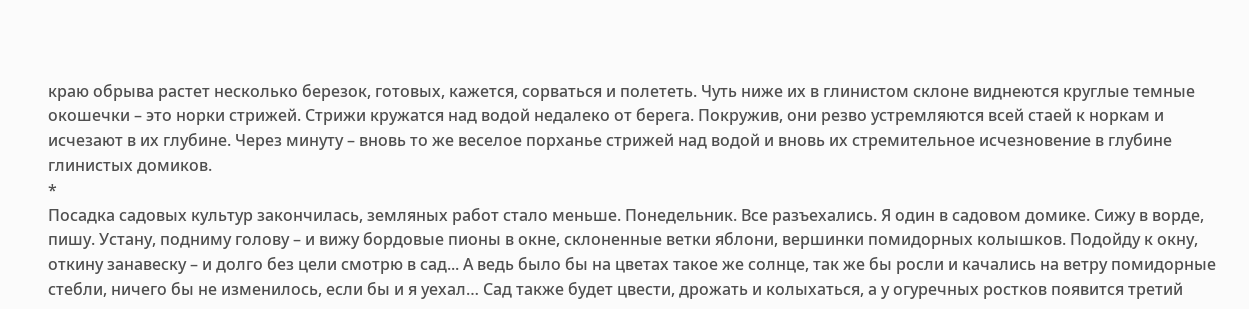краю обрыва растет несколько березок, готовых, кажется, сорваться и полететь. Чуть ниже их в глинистом склоне виднеются круглые темные окошечки – это норки стрижей. Стрижи кружатся над водой недалеко от берега. Покружив, они резво устремляются всей стаей к норкам и исчезают в их глубине. Через минуту – вновь то же веселое порханье стрижей над водой и вновь их стремительное исчезновение в глубине глинистых домиков.
*
Посадка садовых культур закончилась, земляных работ стало меньше. Понедельник. Все разъехались. Я один в садовом домике. Сижу в ворде, пишу. Устану, подниму голову – и вижу бордовые пионы в окне, склоненные ветки яблони, вершинки помидорных колышков. Подойду к окну, откину занавеску – и долго без цели смотрю в сад... А ведь было бы на цветах такое же солнце, так же бы росли и качались на ветру помидорные стебли, ничего бы не изменилось, если бы и я уехал… Сад также будет цвести, дрожать и колыхаться, а у огуречных ростков появится третий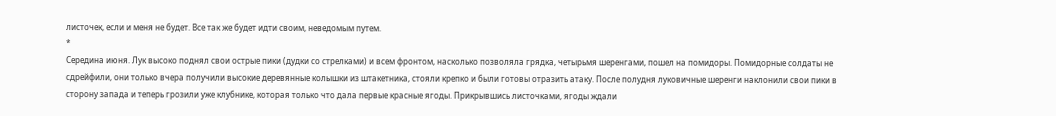листочек, если и меня не будет. Все так же будет идти своим, неведомым путем.
*
Середина июня. Лук высоко поднял свои острые пики (дудки со стрелками) и всем фронтом, насколько позволяла грядка, четырьмя шеренгами, пошел на помидоры. Помидорные солдаты не сдрейфили, они только вчера получили высокие деревянные колышки из штакетника, стояли крепко и были готовы отразить атаку. После полудня луковичные шеренги наклонили свои пики в сторону запада и теперь грозили уже клубнике, которая только что дала первые красные ягоды. Прикрывшись листочками, ягоды ждали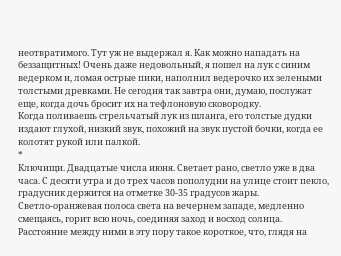неотвратимого. Тут уж не выдержал я. Как можно нападать на беззащитных! Очень даже недовольный, я пошел на лук с синим ведерком и, ломая острые пики, наполнил ведерочко их зелеными толстыми древками. Не сегодня так завтра они, думаю, послужат еще, когда дочь бросит их на тефлоновую сковородку.
Когда поливаешь стрельчатый лук из шланга, его толстые дудки издают глухой, низкий звук, похожий на звук пустой бочки, когда ее колотят рукой или палкой.
*
Ключищи. Двадцатые числа июня. Светает рано, светло уже в два часа. С десяти утра и до трех часов пополудни на улице стоит пекло, градусник держится на отметке 30-35 градусов жары.
Светло-оранжевая полоса света на вечернем западе, медленно смещаясь, горит всю ночь, соединяя заход и восход солнца. Расстояние между ними в эту пору такое короткое, что, глядя на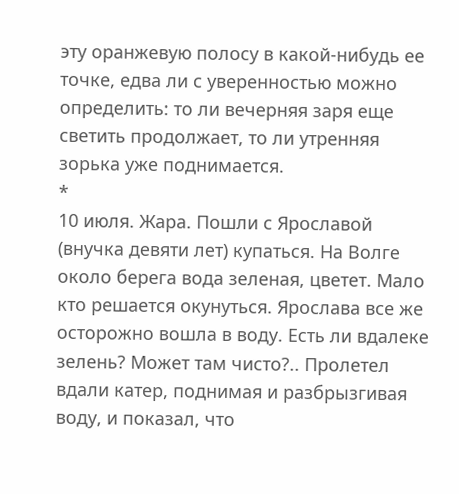эту оранжевую полосу в какой-нибудь ее точке, едва ли с уверенностью можно определить: то ли вечерняя заря еще светить продолжает, то ли утренняя зорька уже поднимается.
*
10 июля. Жара. Пошли с Ярославой (внучка девяти лет) купаться. На Волге около берега вода зеленая, цветет. Мало кто решается окунуться. Ярослава все же осторожно вошла в воду. Есть ли вдалеке зелень? Может там чисто?.. Пролетел вдали катер, поднимая и разбрызгивая воду, и показал, что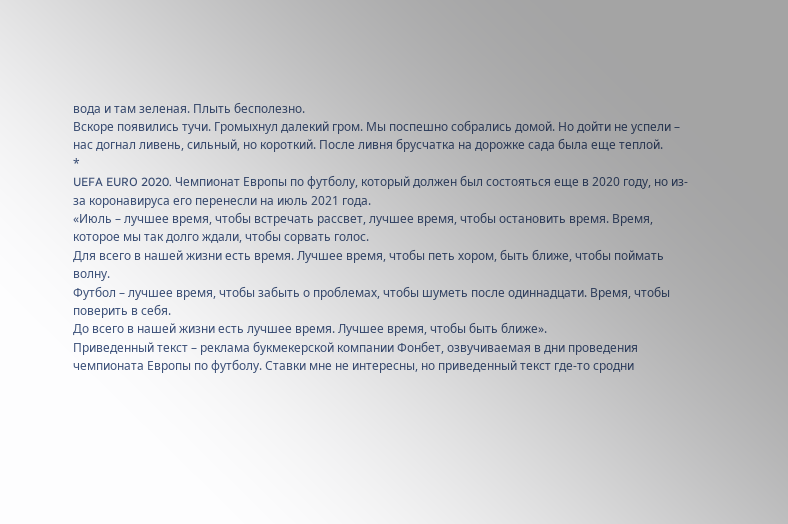вода и там зеленая. Плыть бесполезно.
Вскоре появились тучи. Громыхнул далекий гром. Мы поспешно собрались домой. Но дойти не успели – нас догнал ливень, сильный, но короткий. После ливня брусчатка на дорожке сада была еще теплой.
*
UEFA EURO 2020. Чемпионат Европы по футболу, который должен был состояться еще в 2020 году, но из-за коронавируса его перенесли на июль 2021 года.
«Июль – лучшее время, чтобы встречать рассвет, лучшее время, чтобы остановить время. Время, которое мы так долго ждали, чтобы сорвать голос.
Для всего в нашей жизни есть время. Лучшее время, чтобы петь хором, быть ближе, чтобы поймать волну.
Футбол – лучшее время, чтобы забыть о проблемах, чтобы шуметь после одиннадцати. Время, чтобы поверить в себя.
До всего в нашей жизни есть лучшее время. Лучшее время, чтобы быть ближе».
Приведенный текст – реклама букмекерской компании Фонбет, озвучиваемая в дни проведения чемпионата Европы по футболу. Ставки мне не интересны, но приведенный текст где-то сродни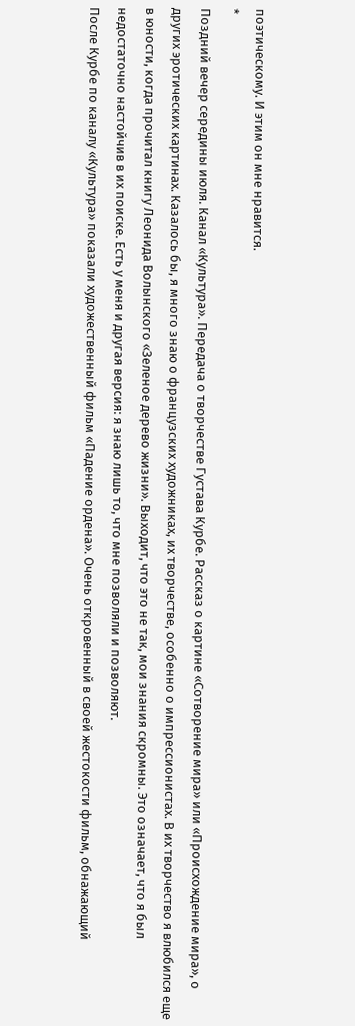поэтическому. И этим он мне нравится.
*
Поздний вечер середины июля. Канал «Культура». Передача о творчестве Густава Курбе. Рассказ о картине «Сотворение мира» или «Происхождение мира», о других эротических картинах. Казалось бы, я много знаю о французских художниках, их творчестве, особенно о импрессионистах. В их творчество я влюбился еще в юности, когда прочитал книгу Леонида Волынского «Зеленое дерево жизни». Выходит, что это не так, мои знания скромны. Это означает, что я был недостаточно настойчив в их поиске. Есть у меня и другая версия: я знаю лишь то, что мне позволяли и позволяют.
После Курбе по каналу «Культура» показали художественный фильм «Падение ордена». Очень откровенный в своей жестокости фильм, обнажающий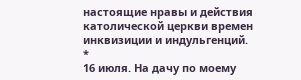настоящие нравы и действия католической церкви времен инквизиции и индульгенций.
*
16 июля. На дачу по моему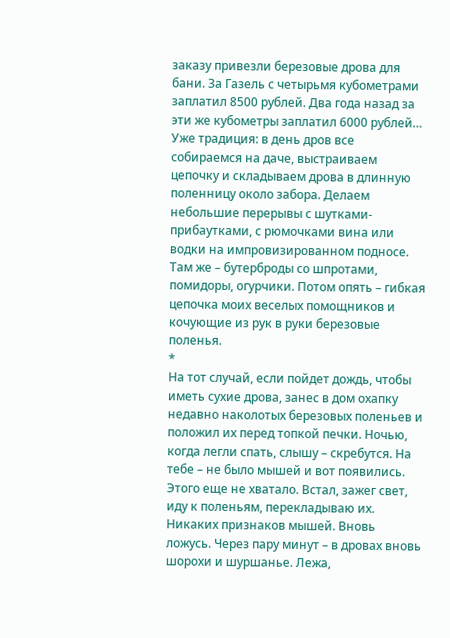заказу привезли березовые дрова для бани. За Газель с четырьмя кубометрами заплатил 8500 рублей. Два года назад за эти же кубометры заплатил 6000 рублей… Уже традиция: в день дров все собираемся на даче, выстраиваем цепочку и складываем дрова в длинную поленницу около забора. Делаем небольшие перерывы с шутками-прибаутками, с рюмочками вина или водки на импровизированном подносе. Там же – бутерброды со шпротами, помидоры, огурчики. Потом опять – гибкая цепочка моих веселых помощников и кочующие из рук в руки березовые поленья.
*
На тот случай, если пойдет дождь, чтобы иметь сухие дрова, занес в дом охапку недавно наколотых березовых поленьев и положил их перед топкой печки. Ночью, когда легли спать, слышу – скребутся. На тебе – не было мышей и вот появились. Этого еще не хватало. Встал, зажег свет, иду к поленьям, перекладываю их. Никаких признаков мышей. Вновь ложусь. Через пару минут – в дровах вновь шорохи и шуршанье. Лежа,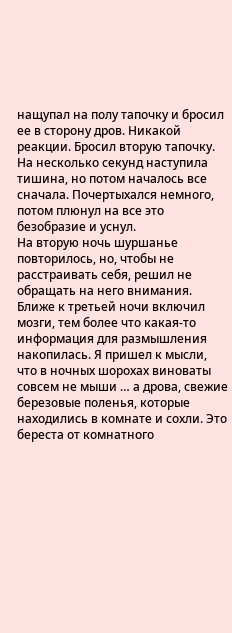нащупал на полу тапочку и бросил ее в сторону дров. Никакой реакции. Бросил вторую тапочку. На несколько секунд наступила тишина, но потом началось все сначала. Почертыхался немного, потом плюнул на все это безобразие и уснул.
На вторую ночь шуршанье повторилось, но, чтобы не расстраивать себя, решил не обращать на него внимания. Ближе к третьей ночи включил мозги, тем более что какая-то информация для размышления накопилась. Я пришел к мысли, что в ночных шорохах виноваты совсем не мыши … а дрова, свежие березовые поленья, которые находились в комнате и сохли. Это береста от комнатного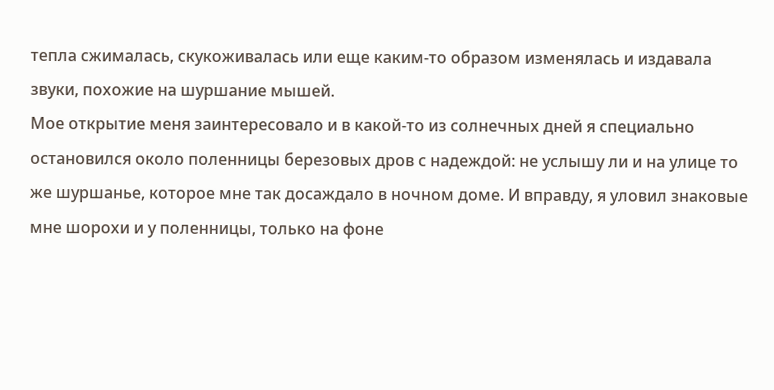тепла сжималась, скукоживалась или еще каким-то образом изменялась и издавала звуки, похожие на шуршание мышей.
Мое открытие меня заинтересовало и в какой-то из солнечных дней я специально остановился около поленницы березовых дров с надеждой: не услышу ли и на улице то же шуршанье, которое мне так досаждало в ночном доме. И вправду, я уловил знаковые мне шорохи и у поленницы, только на фоне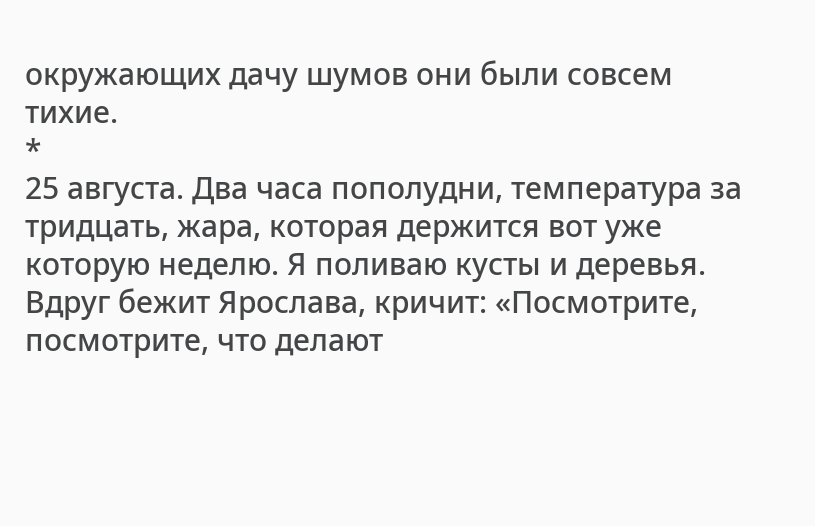окружающих дачу шумов они были совсем тихие.
*
25 августа. Два часа пополудни, температура за тридцать, жара, которая держится вот уже которую неделю. Я поливаю кусты и деревья. Вдруг бежит Ярослава, кричит: «Посмотрите, посмотрите, что делают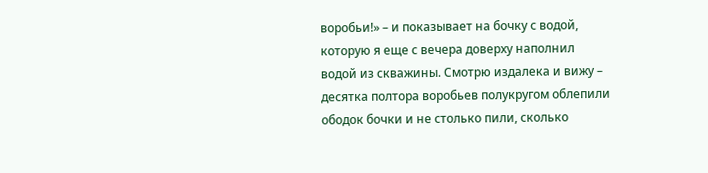воробьи!» – и показывает на бочку с водой, которую я еще с вечера доверху наполнил водой из скважины. Смотрю издалека и вижу – десятка полтора воробьев полукругом облепили ободок бочки и не столько пили, сколько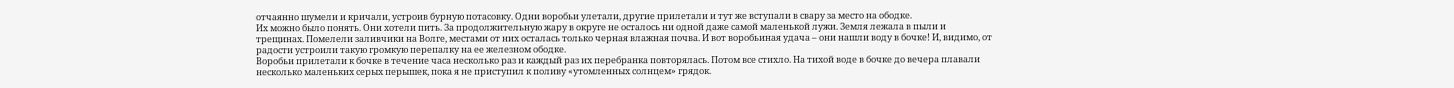отчаянно шумели и кричали, устроив бурную потасовку. Одни воробьи улетали, другие прилетали и тут же вступали в свару за место на ободке.
Их можно было понять. Они хотели пить. За продолжительную жару в округе не осталось ни одной даже самой маленькой лужи. Земля лежала в пыли и трещинах. Помелели заливчики на Волге, местами от них осталась только черная влажная почва. И вот воробьиная удача – они нашли воду в бочке! И, видимо, от радости устроили такую громкую перепалку на ее железном ободке.
Воробьи прилетали к бочке в течение часа несколько раз и каждый раз их перебранка повторялась. Потом все стихло. На тихой воде в бочке до вечера плавали несколько маленьких серых перышек, пока я не приступил к поливу «утомленных солнцем» грядок.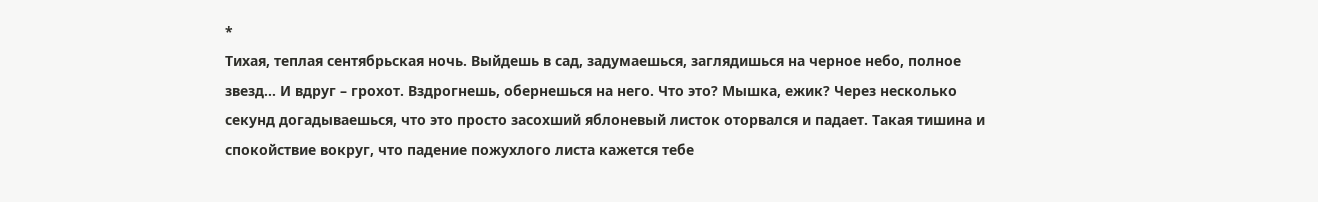*
Тихая, теплая сентябрьская ночь. Выйдешь в сад, задумаешься, заглядишься на черное небо, полное звезд… И вдруг – грохот. Вздрогнешь, обернешься на него. Что это? Мышка, ежик? Через несколько секунд догадываешься, что это просто засохший яблоневый листок оторвался и падает. Такая тишина и спокойствие вокруг, что падение пожухлого листа кажется тебе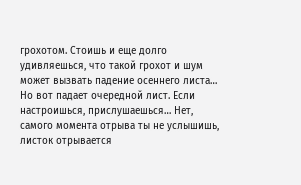грохотом. Стоишь и еще долго удивляешься, что такой грохот и шум может вызвать падение осеннего листа…
Но вот падает очередной лист. Если настроишься, прислушаешься… Нет, самого момента отрыва ты не услышишь, листок отрывается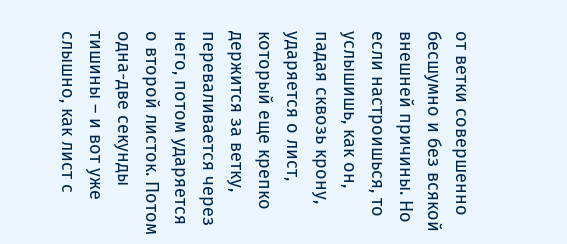от ветки совершенно бесшумно и без всякой внешней причины. Но если настроишься, то услышишь, как он, падая сквозь крону, ударяется о лист, который еще крепко держится за ветку, переваливается через него, потом ударяется о второй листок. Потом одна-две секунды тишины – и вот уже слышно, как лист с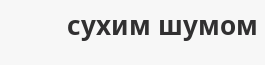сухим шумом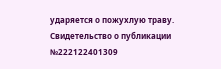ударяется о пожухлую траву.
Свидетельство о публикации №222122401309